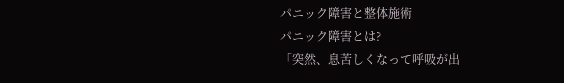パニック障害と整体施術
パニック障害とは?
「突然、息苦しくなって呼吸が出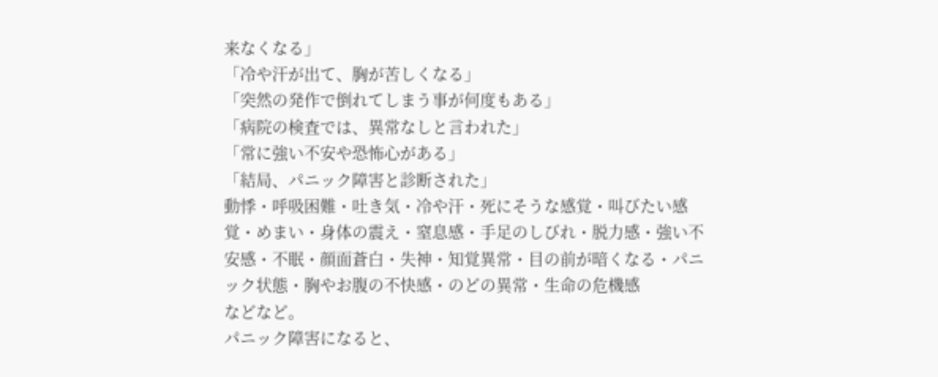来なくなる」
「冷や汗が出て、胸が苦しくなる」
「突然の発作で倒れてしまう事が何度もある」
「病院の検査では、異常なしと言われた」
「常に強い不安や恐怖心がある」
「結局、パニック障害と診断された」
動悸・呼吸困難・吐き気・冷や汗・死にそうな感覚・叫びたい感覚・めまい・身体の震え・窒息感・手足のしびれ・脱力感・強い不安感・不眠・顔面蒼白・失神・知覚異常・目の前が暗くなる・パニック状態・胸やお腹の不快感・のどの異常・生命の危機感
などなど。
パニック障害になると、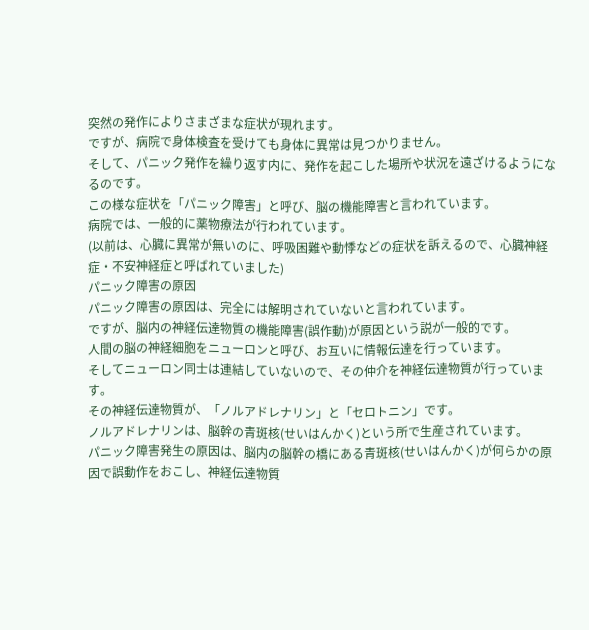突然の発作によりさまざまな症状が現れます。
ですが、病院で身体検査を受けても身体に異常は見つかりません。
そして、パニック発作を繰り返す内に、発作を起こした場所や状況を遠ざけるようになるのです。
この様な症状を「パニック障害」と呼び、脳の機能障害と言われています。
病院では、一般的に薬物療法が行われています。
(以前は、心臓に異常が無いのに、呼吸困難や動悸などの症状を訴えるので、心臓神経症・不安神経症と呼ばれていました)
パニック障害の原因
パニック障害の原因は、完全には解明されていないと言われています。
ですが、脳内の神経伝達物質の機能障害(誤作動)が原因という説が一般的です。
人間の脳の神経細胞をニューロンと呼び、お互いに情報伝達を行っています。
そしてニューロン同士は連結していないので、その仲介を神経伝達物質が行っています。
その神経伝達物質が、「ノルアドレナリン」と「セロトニン」です。
ノルアドレナリンは、脳幹の青斑核(せいはんかく)という所で生産されています。
パニック障害発生の原因は、脳内の脳幹の橋にある青斑核(せいはんかく)が何らかの原因で誤動作をおこし、神経伝達物質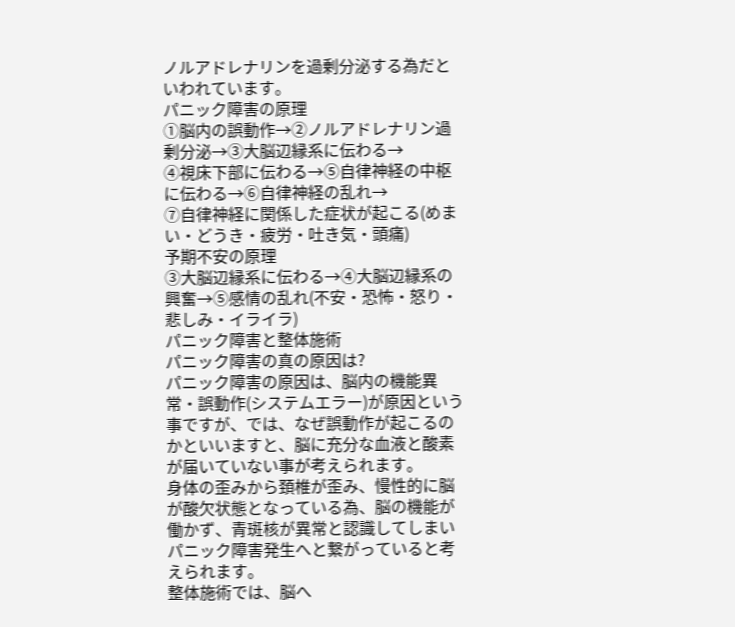ノルアドレナリンを過剰分泌する為だといわれています。
パニック障害の原理
①脳内の誤動作→②ノルアドレナリン過剰分泌→③大脳辺縁系に伝わる→
④視床下部に伝わる→⑤自律神経の中枢に伝わる→⑥自律神経の乱れ→
⑦自律神経に関係した症状が起こる(めまい・どうき・疲労・吐き気・頭痛)
予期不安の原理
③大脳辺縁系に伝わる→④大脳辺縁系の興奮→⑤感情の乱れ(不安・恐怖・怒り・悲しみ・イライラ)
パニック障害と整体施術
パニック障害の真の原因は?
パニック障害の原因は、脳内の機能異常・誤動作(システムエラー)が原因という事ですが、では、なぜ誤動作が起こるのかといいますと、脳に充分な血液と酸素が届いていない事が考えられます。
身体の歪みから頚椎が歪み、慢性的に脳が酸欠状態となっている為、脳の機能が働かず、青斑核が異常と認識してしまいパニック障害発生へと繋がっていると考えられます。
整体施術では、脳へ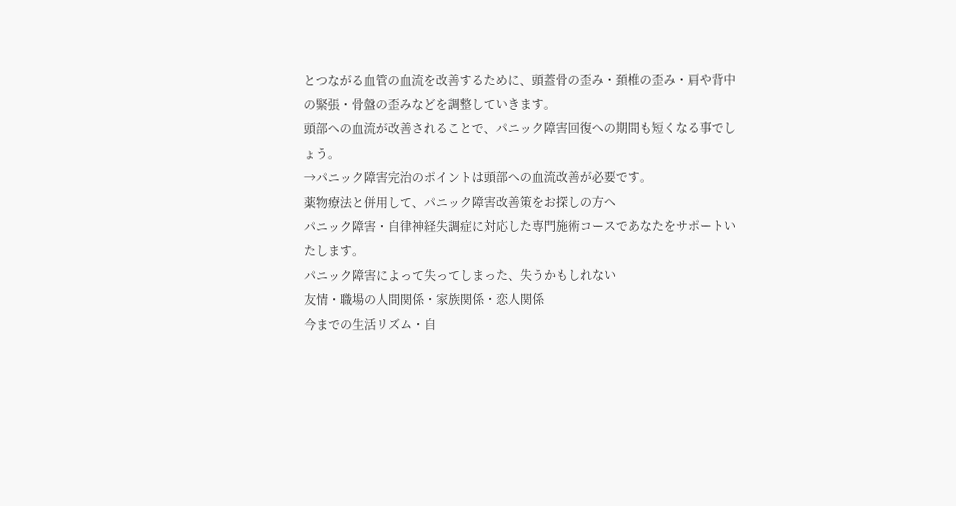とつながる血管の血流を改善するために、頭蓋骨の歪み・頚椎の歪み・肩や背中の緊張・骨盤の歪みなどを調整していきます。
頭部への血流が改善されることで、パニック障害回復への期間も短くなる事でしょう。
→パニック障害完治のポイントは頭部への血流改善が必要です。
薬物療法と併用して、パニック障害改善策をお探しの方へ
パニック障害・自律神経失調症に対応した専門施術コースであなたをサポートいたします。
パニック障害によって失ってしまった、失うかもしれない
友情・職場の人間関係・家族関係・恋人関係
今までの生活リズム・自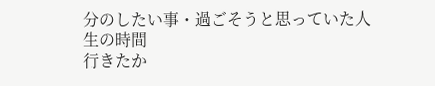分のしたい事・過ごそうと思っていた人生の時間
行きたか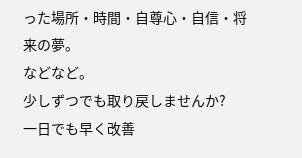った場所・時間・自尊心・自信・将来の夢。
などなど。
少しずつでも取り戻しませんか?
一日でも早く改善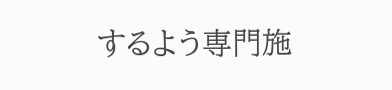するよう専門施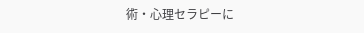術・心理セラピーに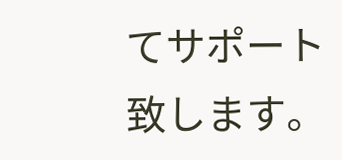てサポート致します。